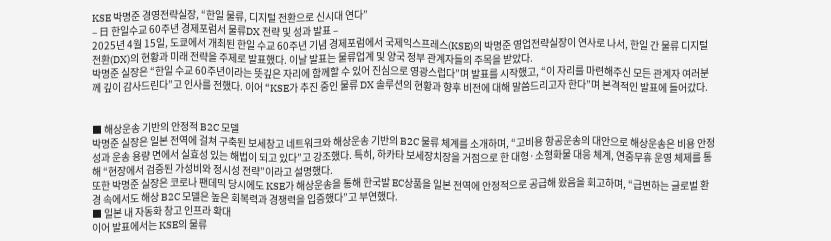KSE 박명준 경영전략실장, “한일 물류, 디지털 전환으로 신시대 연다”
– 日 한일수교 60주년 경제포럼서 물류DX 전략 및 성과 발표 –
2025년 4월 15일, 도쿄에서 개최된 한일 수교 60주년 기념 경제포럼에서 국제익스프레스(KSE)의 박명준 영업전략실장이 연사로 나서, 한일 간 물류 디지털 전환(DX)의 현황과 미래 전략을 주제로 발표했다. 이날 발표는 물류업계 및 양국 정부 관계자들의 주목을 받았다.
박명준 실장은 “한일 수교 60주년이라는 뜻깊은 자리에 함께할 수 있어 진심으로 영광스럽다”며 발표를 시작했고, “이 자리를 마련해주신 모든 관계자 여러분께 깊이 감사드린다”고 인사를 전했다. 이어 “KSE가 추진 중인 물류 DX 솔루션의 현황과 향후 비전에 대해 말씀드리고자 한다”며 본격적인 발표에 들어갔다.


■ 해상운송 기반의 안정적 B2C 모델
박명준 실장은 일본 전역에 걸쳐 구축된 보세창고 네트워크와 해상운송 기반의 B2C 물류 체계를 소개하며, “고비용 항공운송의 대안으로 해상운송은 비용 안정성과 운송 용량 면에서 실효성 있는 해법이 되고 있다”고 강조했다. 특히, 하카타 보세장치장을 거점으로 한 대형·소형화물 대응 체계, 연중무휴 운영 체제를 통해 “현장에서 검증된 가성비와 정시성 전략”이라고 설명했다.
또한 박명준 실장은 코로나 팬데믹 당시에도 KSE가 해상운송을 통해 한국발 EC상품을 일본 전역에 안정적으로 공급해 왔음을 회고하며, “급변하는 글로벌 환경 속에서도 해상 B2C 모델은 높은 회복력과 경쟁력을 입증했다”고 부연했다.
■ 일본 내 자동화 창고 인프라 확대
이어 발표에서는 KSE의 물류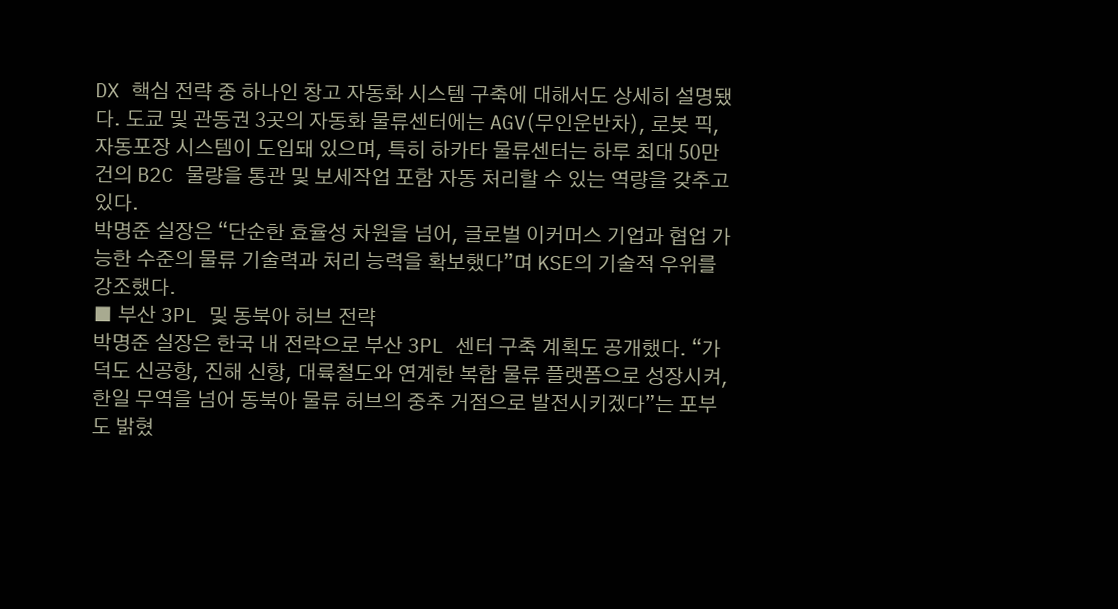DX 핵심 전략 중 하나인 창고 자동화 시스템 구축에 대해서도 상세히 설명됐다. 도쿄 및 관동권 3곳의 자동화 물류센터에는 AGV(무인운반차), 로봇 픽, 자동포장 시스템이 도입돼 있으며, 특히 하카타 물류센터는 하루 최대 50만 건의 B2C 물량을 통관 및 보세작업 포함 자동 처리할 수 있는 역량을 갖추고 있다.
박명준 실장은 “단순한 효율성 차원을 넘어, 글로벌 이커머스 기업과 협업 가능한 수준의 물류 기술력과 처리 능력을 확보했다”며 KSE의 기술적 우위를 강조했다.
■ 부산 3PL 및 동북아 허브 전략
박명준 실장은 한국 내 전략으로 부산 3PL 센터 구축 계획도 공개했다. “가덕도 신공항, 진해 신항, 대륙철도와 연계한 복합 물류 플랫폼으로 성장시켜, 한일 무역을 넘어 동북아 물류 허브의 중추 거점으로 발전시키겠다”는 포부도 밝혔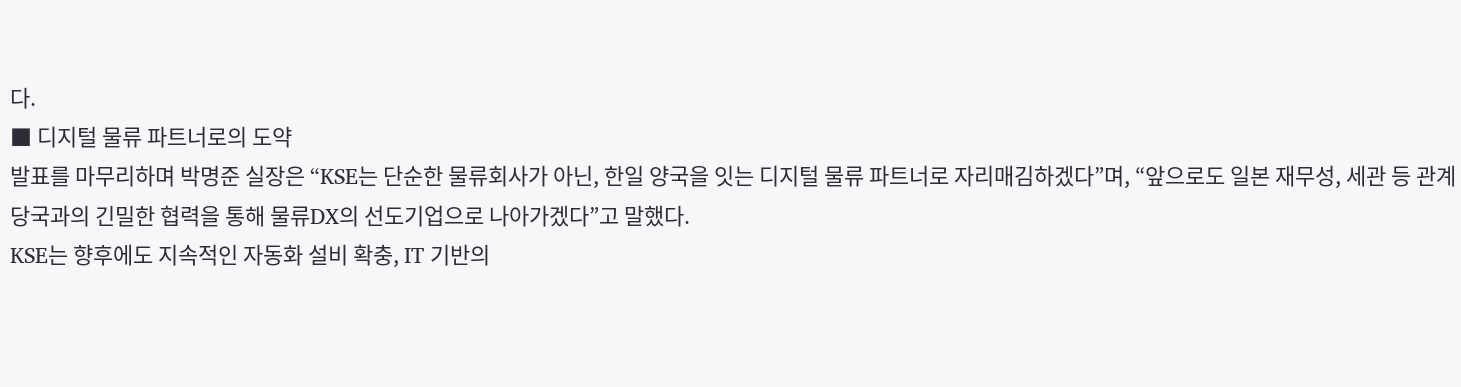다.
■ 디지털 물류 파트너로의 도약
발표를 마무리하며 박명준 실장은 “KSE는 단순한 물류회사가 아닌, 한일 양국을 잇는 디지털 물류 파트너로 자리매김하겠다”며, “앞으로도 일본 재무성, 세관 등 관계 당국과의 긴밀한 협력을 통해 물류DX의 선도기업으로 나아가겠다”고 말했다.
KSE는 향후에도 지속적인 자동화 설비 확충, IT 기반의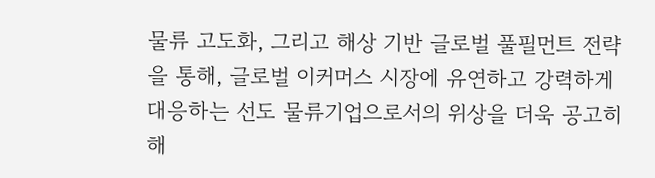물류 고도화, 그리고 해상 기반 글로벌 풀필먼트 전략을 통해, 글로벌 이커머스 시장에 유연하고 강력하게 대응하는 선도 물류기업으로서의 위상을 더욱 공고히 해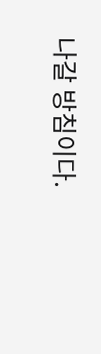나갈 방침이다.